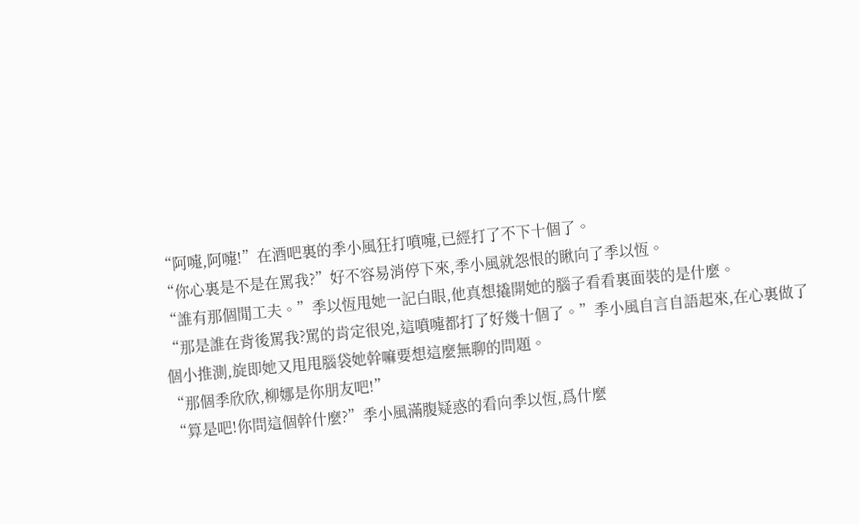“阿嚏,阿嚏!”在酒吧裏的季小風狂打噴嚏,已經打了不下十個了。
“你心裏是不是在罵我?”好不容易消停下來,季小風就怨恨的瞅向了季以恆。
“誰有那個閒工夫。”季以恆甩她一記白眼,他真想撬開她的腦子看看裏面裝的是什麼。
“那是誰在背後罵我?罵的肯定很兇,這噴嚏都打了好幾十個了。”季小風自言自語起來,在心裏做了個小推測,旋即她又甩甩腦袋她幹嘛要想這麼無聊的問題。
“那個季欣欣,柳娜是你朋友吧!”
“算是吧!你問這個幹什麼?”季小風滿腹疑惑的看向季以恆,爲什麼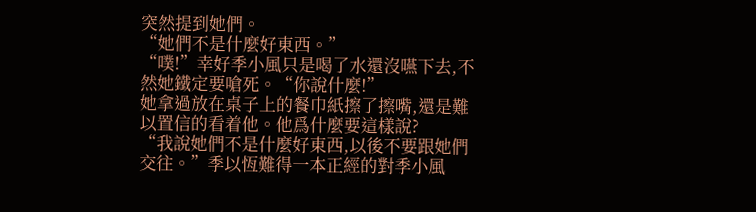突然提到她們。
“她們不是什麼好東西。”
“噗!”幸好季小風只是喝了水還沒嚥下去,不然她鐵定要嗆死。“你說什麼!”
她拿過放在桌子上的餐巾紙擦了擦嘴,還是難以置信的看着他。他爲什麼要這樣說?
“我說她們不是什麼好東西,以後不要跟她們交往。”季以恆難得一本正經的對季小風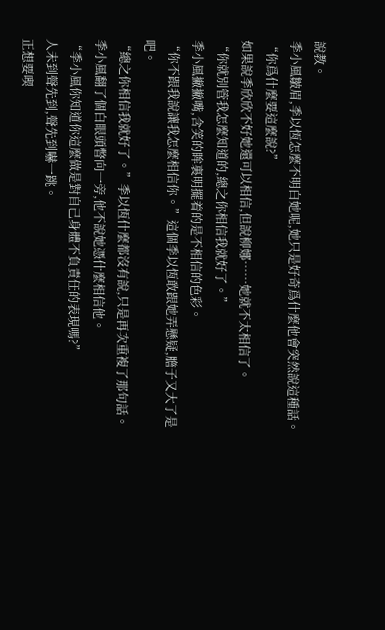說教。
季小風皺眉,季以恆怎麼不明白她呢,她只是好奇爲什麼他會突然說這種話。
“你爲什麼要這麼說?”
如果說季欣欣不好她還可以相信,但說柳娜……她就不太相信了。
“你就別管我怎麼知道的,總之你相信我就好了。”
季小風撇撇嘴,含笑的眸裏明擺着的是不相信的色彩。
“你不跟我說讓我怎麼相信你。”這個季以恆敢跟她弄懸疑,膽子又大了是吧。
“總之你相信我就好了。”季以恆什麼都沒有說,只是再次重複了那句話。
季小風翻了個白眼頭瞥向一旁,他不說她憑什麼相信他。
“季小風你知道你這麼做是對自己身體不負責任的表現嗎?”
人未到聲先到,聲先到嚇一跳。
正想要喫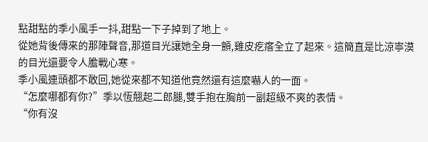點甜點的季小風手一抖,甜點一下子掉到了地上。
從她背後傳來的那陣聲音,那道目光讓她全身一顫,雞皮疙瘩全立了起來。這簡直是比涼寧漠的目光還要令人膽戰心寒。
季小風連頭都不敢回,她從來都不知道他竟然還有這麼嚇人的一面。
“怎麼哪都有你?”季以恆翹起二郎腿,雙手抱在胸前一副超級不爽的表情。
“你有沒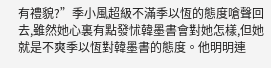有禮貌?”季小風超級不滿季以恆的態度嗆聲回去,雖然她心裏有點發怵韓墨書會對她怎樣,但她就是不爽季以恆對韓墨書的態度。他明明連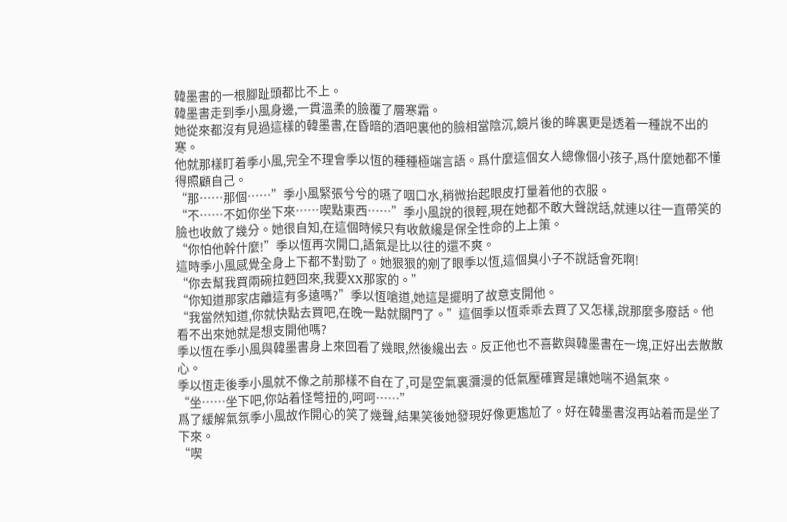韓墨書的一根腳趾頭都比不上。
韓墨書走到季小風身邊,一貫溫柔的臉覆了層寒霜。
她從來都沒有見過這樣的韓墨書,在昏暗的酒吧裏他的臉相當陰沉,鏡片後的眸裏更是透着一種說不出的寒。
他就那樣盯着季小風,完全不理會季以恆的種種極端言語。爲什麼這個女人總像個小孩子,爲什麼她都不懂得照顧自己。
“那……那個……”季小風緊張兮兮的嚥了咽口水,稍微抬起眼皮打量着他的衣服。
“不……不如你坐下來……喫點東西……”季小風說的很輕,現在她都不敢大聲說話,就連以往一直帶笑的臉也收斂了幾分。她很自知,在這個時候只有收斂纔是保全性命的上上策。
“你怕他幹什麼!”季以恆再次開口,語氣是比以往的還不爽。
這時季小風感覺全身上下都不對勁了。她狠狠的剜了眼季以恆,這個臭小子不說話會死啊!
“你去幫我買兩碗拉麪回來,我要XX那家的。”
“你知道那家店離這有多遠嗎?”季以恆嗆道,她這是擺明了故意支開他。
“我當然知道,你就快點去買吧,在晚一點就關門了。”這個季以恆乖乖去買了又怎樣,說那麼多廢話。他看不出來她就是想支開他嗎?
季以恆在季小風與韓墨書身上來回看了幾眼,然後纔出去。反正他也不喜歡與韓墨書在一塊,正好出去散散心。
季以恆走後季小風就不像之前那樣不自在了,可是空氣裏瀰漫的低氣壓確實是讓她喘不過氣來。
“坐……坐下吧,你站着怪彆扭的,呵呵……”
爲了緩解氣氛季小風故作開心的笑了幾聲,結果笑後她發現好像更尷尬了。好在韓墨書沒再站着而是坐了下來。
“喫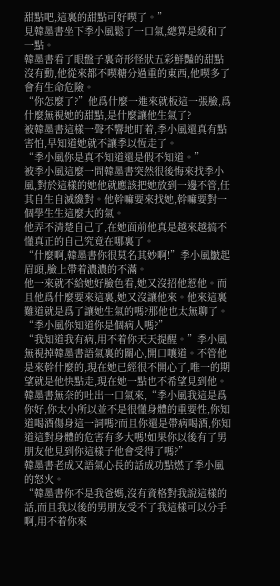甜點吧,這裏的甜點可好喫了。”
見韓墨書坐下季小風鬆了一口氣,總算是緩和了一點。
韓墨書看了眼盤子裏奇形怪狀五彩鮮豔的甜點沒有動,他從來都不喫糖分過重的東西,他喫多了會有生命危險。
“你怎麼了?”他爲什麼一進來就板這一張臉,爲什麼無視她的甜點,是什麼讓他生氣了?
被韓墨書這樣一聲不響地盯着,季小風還真有點害怕,早知道她就不讓季以恆走了。
“季小風你是真不知道還是假不知道。”
被季小風這麼一問韓墨書突然很後悔來找季小風,對於這樣的她他就應該把她放到一邊不管,任其自生自滅纔對。他幹嘛要來找她,幹嘛要對一個學生生這麼大的氣。
他弄不清楚自己了,在她面前他真是越來越搞不懂真正的自己究竟在哪裏了。
“什麼啊,韓墨書你很莫名其妙啊!”季小風皺起眉頭,臉上帶着濃濃的不滿。
他一來就不給她好臉色看,她又沒招他惹他。而且他爲什麼要來這裏,她又沒讓他來。他來這裏難道就是爲了讓她生氣的嗎?那他也太無聊了。
“季小風你知道你是個病人嗎?”
“我知道我有病,用不着你天天提醒。”季小風無視掉韓墨書語氣裏的關心,開口嚷道。不管他是來幹什麼的,現在她已經很不開心了,唯一的期望就是他快點走,現在她一點也不希望見到他。
韓墨書無奈的吐出一口氣來,“季小風我這是爲你好,你太小所以並不是很懂身體的重要性,你知道喝酒傷身這一詞嗎?而且你還是帶病喝酒,你知道這對身體的危害有多大嗎!如果你以後有了男朋友他見到你這樣子他會受得了嗎?”
韓墨書老成又語氣心長的話成功點燃了季小風的怒火。
“韓墨書你不是我爸媽,沒有資格對我說這樣的話,而且我以後的男朋友受不了我這樣可以分手啊,用不着你來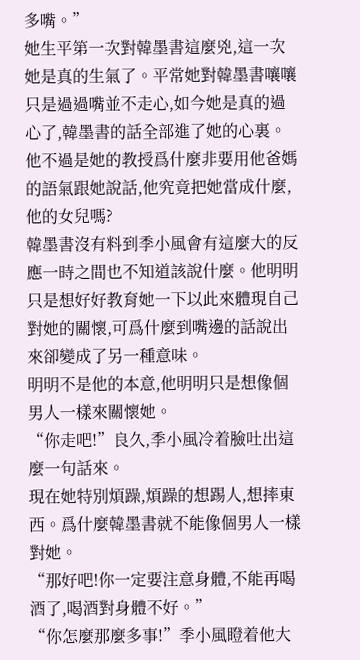多嘴。”
她生平第一次對韓墨書這麼兇,這一次她是真的生氣了。平常她對韓墨書嚷嚷只是過過嘴並不走心,如今她是真的過心了,韓墨書的話全部進了她的心裏。
他不過是她的教授爲什麼非要用他爸媽的語氣跟她說話,他究竟把她當成什麼,他的女兒嗎?
韓墨書沒有料到季小風會有這麼大的反應一時之間也不知道該說什麼。他明明只是想好好教育她一下以此來體現自己對她的關懷,可爲什麼到嘴邊的話說出來卻變成了另一種意味。
明明不是他的本意,他明明只是想像個男人一樣來關懷她。
“你走吧!”良久,季小風冷着臉吐出這麼一句話來。
現在她特別煩躁,煩躁的想踢人,想摔東西。爲什麼韓墨書就不能像個男人一樣對她。
“那好吧!你一定要注意身體,不能再喝酒了,喝酒對身體不好。”
“你怎麼那麼多事!”季小風瞪着他大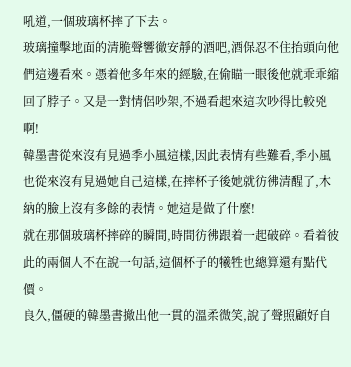吼道,一個玻璃杯摔了下去。
玻璃撞擊地面的清脆聲響徹安靜的酒吧,酒保忍不住抬頭向他們這邊看來。憑着他多年來的經驗,在偷瞄一眼後他就乖乖縮回了脖子。又是一對情侶吵架,不過看起來這次吵得比較兇啊!
韓墨書從來沒有見過季小風這樣,因此表情有些難看,季小風也從來沒有見過她自己這樣,在摔杯子後她就彷彿清醒了,木納的臉上沒有多餘的表情。她這是做了什麼!
就在那個玻璃杯摔碎的瞬間,時間彷彿跟着一起破碎。看着彼此的兩個人不在說一句話,這個杯子的犧牲也總算還有點代價。
良久,僵硬的韓墨書撤出他一貫的溫柔微笑,說了聲照顧好自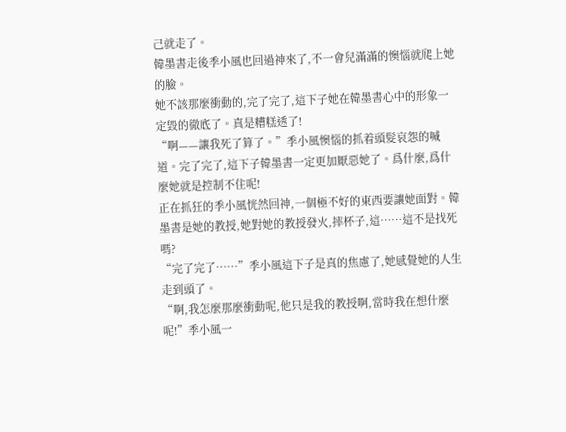己就走了。
韓墨書走後季小風也回過神來了,不一會兒滿滿的懊惱就爬上她的臉。
她不該那麼衝動的,完了完了,這下子她在韓墨書心中的形象一定毀的徹底了。真是糟糕透了!
“啊——讓我死了算了。”季小風懊惱的抓着頭髮哀怨的喊道。完了完了,這下子韓墨書一定更加厭惡她了。爲什麼,爲什麼她就是控制不住呢!
正在抓狂的季小風恍然回神,一個極不好的東西要讓她面對。韓墨書是她的教授,她對她的教授發火,摔杯子,這……這不是找死嗎?
“完了完了……”季小風這下子是真的焦慮了,她感覺她的人生走到頭了。
“啊,我怎麼那麼衝動呢,他只是我的教授啊,當時我在想什麼呢!”季小風一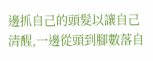邊抓自己的頭髮以讓自己清醒,一邊從頭到腳數落自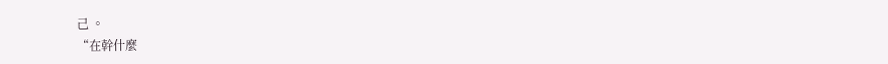己 。
“在幹什麼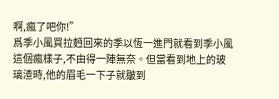啊,瘋了吧你!”
爲季小風買拉麪回來的季以恆一進門就看到季小風這個瘋樣子,不由得一陣無奈。但當看到地上的玻璃渣時,他的眉毛一下子就皺到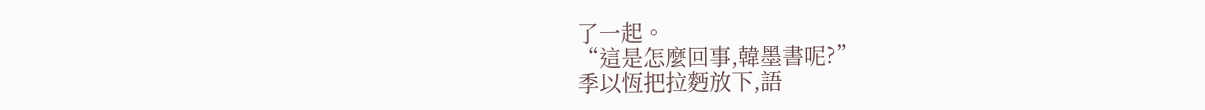了一起。
“這是怎麼回事,韓墨書呢?”
季以恆把拉麪放下,語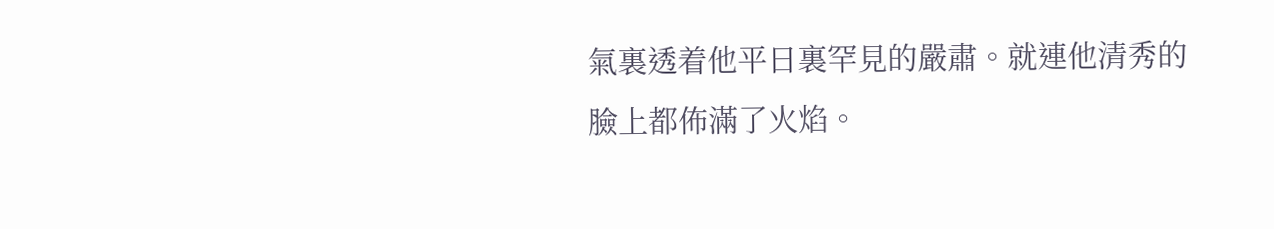氣裏透着他平日裏罕見的嚴肅。就連他清秀的臉上都佈滿了火焰。